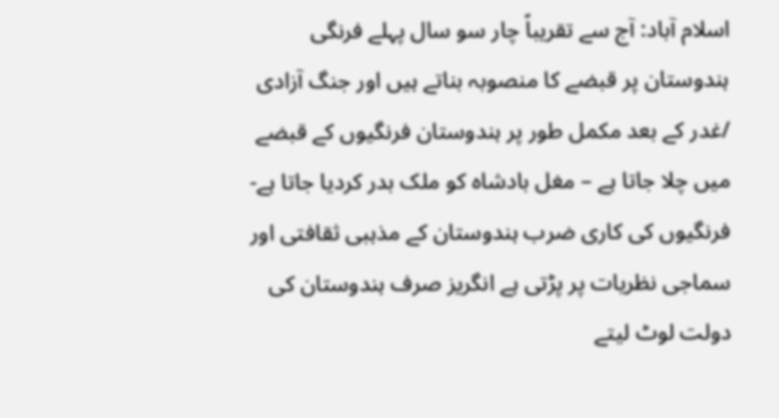اسلام آباد: آج سے تقریباً چار سو سال پہلے فرنگی ہندوستان پر قبضے کا منصوبہ بناتے ہیں اور جنگ آزادی /غدر کے بعد مکمل طور پر ہندوستان فرنگیوں کے قبضے میں چلا جاتا ہے – مغل بادشاہ کو ملک بدر کردیا جاتا ہے-
فرنگیوں کی کاری ضرب ہندوستان کے مذہبی ثقافتی اور سماجی نظریات پر پڑتی ہے انگریز صرف ہندوستان کی دولت لوٹ لیتے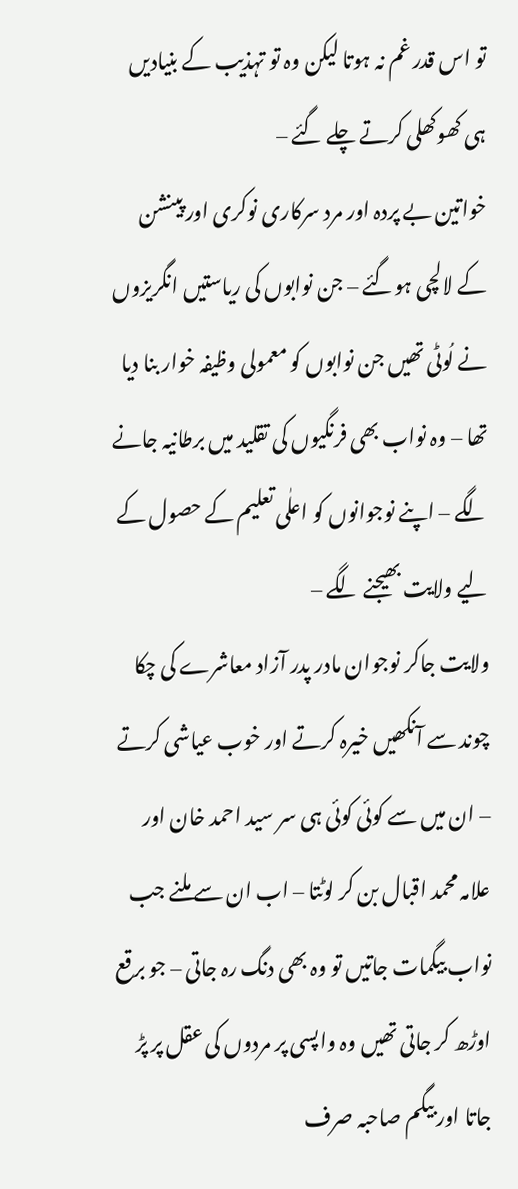تو اس قدر غم نہ ہوتا لیکن وہ تو تہذیب کے بنیادیں ہی کھوکھلی کرتے چلے گئے –
خواتین بے پردہ اور مرد سرکاری نوکری اور پینشن کے لالچی ہوگئے – جن نوابوں کی ریاستیں انگریزوں نے لُوٹی تھیں جن نوابوں کو معمولی وظیفہ خوار بنا دیا تھا – وہ نواب بھی فرنگیوں کی تقلید میں برطانیہ جانے لگے – اپنے نوجوانوں کو اعلٰی تعلیم کے حصول کے لیے ولایت بھیجنے لگے –
ولایت جاکر نوجوان مادر پدر آزاد معاشرے کی چکا چوند سے آنکھیں خیرہ کرتے اور خوب عیاشی کرتے – ان میں سے کوئی کوئی ہی سر سید احمد خان اور علامہ محمد اقبال بن کر لوٹتا – اب ان سے ملنے جب نواب بیگمات جاتیں تو وہ بھی دنگ رہ جاتی – جو برقع اوڑھ کر جاتی تھیں وہ واپسی پر مردوں کی عقل پر پڑ جاتا اور بیگم صاحبہ صرف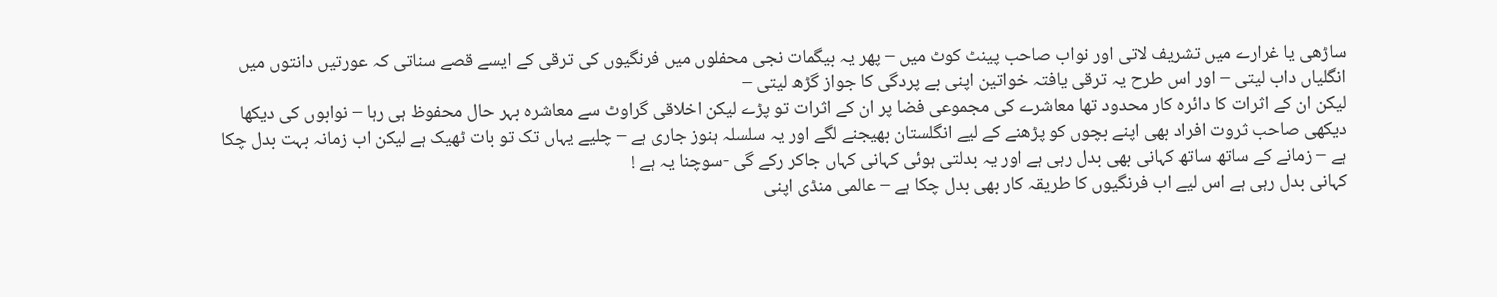ساڑھی یا غرارے میں تشریف لاتی اور نواب صاحب پینٹ کوٹ میں – پھر یہ بیگمات نجی محفلوں میں فرنگیوں کی ترقی کے ایسے قصے سناتی کہ عورتیں دانتوں میں انگلیاں داب لیتی – اور اس طرح یہ ترقی یافتہ خواتین اپنی بے پردگی کا جواز گڑھ لیتی –
لیکن ان کے اثرات کا دائرہ کار محدود تھا معاشرے کی مجموعی فضا پر ان کے اثرات تو پڑے لیکن اخلاقی گراوٹ سے معاشرہ بہر حال محفوظ ہی رہا – نوابوں کی دیکھا دیکھی صاحب ثروت افراد بھی اپنے بچوں کو پڑھنے کے لیے انگلستان بھیجنے لگے اور یہ سلسلہ ہنوز جاری ہے – چلیے یہاں تک تو بات ٹھیک ہے لیکن اب زمانہ بہت بدل چکا ہے – زمانے کے ساتھ ساتھ کہانی بھی بدل رہی ہے اور یہ بدلتی ہوئی کہانی کہاں جاکر رکے گی -سوچنا یہ ہے !
کہانی بدل رہی ہے اس لیے اب فرنگیوں کا طریقہ کار بھی بدل چکا ہے – عالمی منڈی اپنی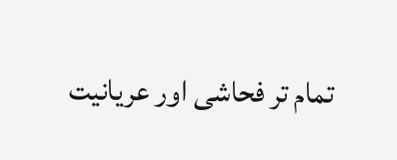تمام تر فحاشی اور عریانیت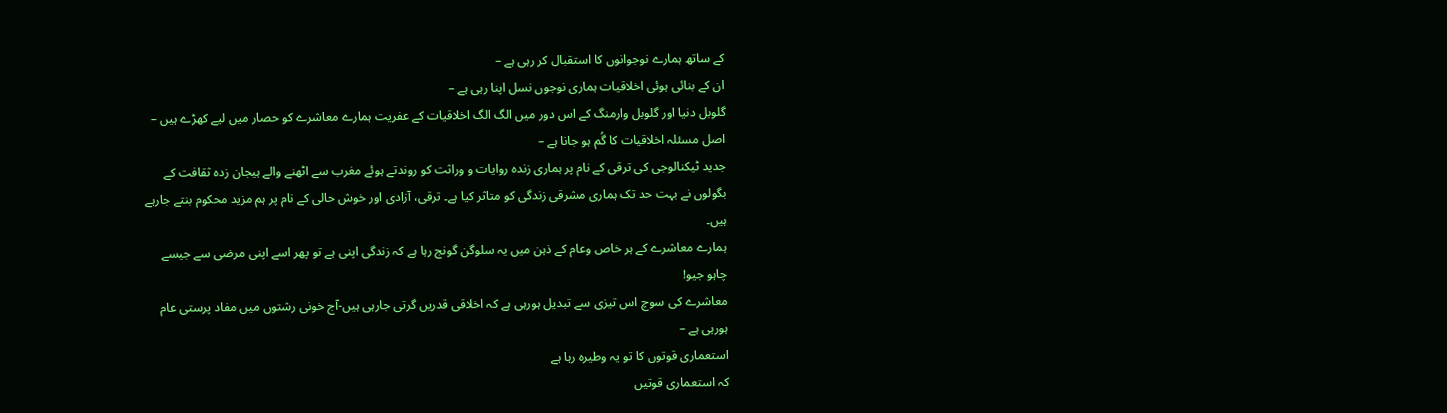کے ساتھ ہمارے نوجوانوں کا استقبال کر رہی ہے –
ان کے بنائی ہوئی اخلاقیات ہماری نوجوں نسل اپنا رہی ہے –
گلوبل دنیا اور گلوبل وارمنگ کے اس دور میں الگ الگ اخلاقیات کے عفریت ہمارے معاشرے کو حصار میں لیے کھڑے ہیں – اصل مسئلہ اخلاقیات کا گُم ہو جانا ہے –
جدید ٹیکنالوجی کی ترقی کے نام پر ہماری زندہ روایات و وراثت کو روندتے ہوئے مغرب سے اٹھنے والے ہیجان زدہ ثقافت کے بگولوں نے بہت حد تک ہماری مشرقی زندگی کو متاثر کیا ہے۔ ترقی، آزادی اور خوش حالی کے نام پر ہم مزید محکوم بنتے جارہے ہیں۔
ہمارے معاشرے کے ہر خاص وعام کے ذہن میں یہ سلوگن گونج رہا ہے کہ زندگی اپنی ہے تو پھر اسے اپنی مرضی سے جیسے چاہو جیو!
معاشرے کی سوچ اس تیزی سے تبدیل ہورہی ہے کہ اخلاقی قدریں گرتی جارہی ہیں-آج خونی رشتوں میں مفاد پرستی عام ہورہی ہے –
استعماری قوتوں کا تو یہ وطیرہ رہا ہے
کہ استعماری قوتیں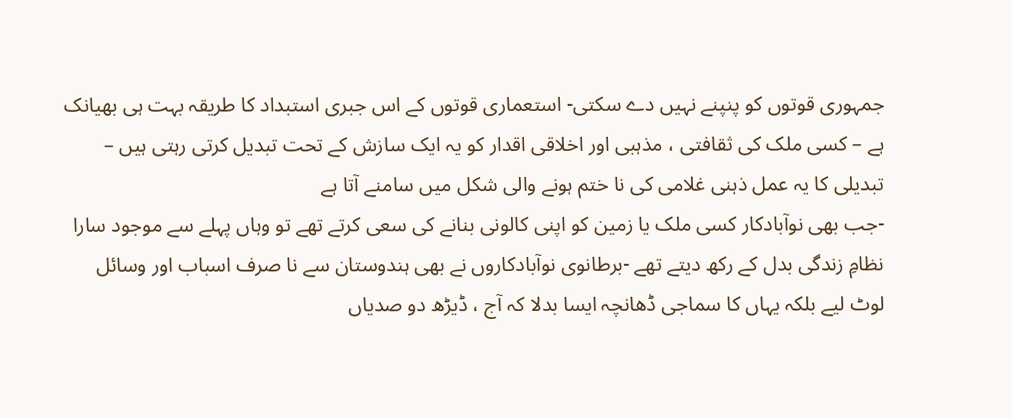جمہوری قوتوں کو پنپنے نہیں دے سکتی- استعماری قوتوں کے اس جبری استبداد کا طریقہ بہت ہی بھیانک ہے – کسی ملک کی ثقافتی ، مذہبی اور اخلاقی اقدار کو یہ ایک سازش کے تحت تبدیل کرتی رہتی ہیں – تبدیلی کا یہ عمل ذہنی غلامی کی نا ختم ہونے والی شکل میں سامنے آتا ہے
-جب بھی نوآبادکار کسی ملک یا زمین کو اپنی کالونی بنانے کی سعی کرتے تھے تو وہاں پہلے سے موجود سارا نظامِ زندگی بدل کے رکھ دیتے تھے -برطانوی نوآبادکاروں نے بھی ہندوستان سے نا صرف اسباب اور وسائل لوٹ لیے بلکہ یہاں کا سماجی ڈھانچہ ایسا بدلا کہ آج ، ڈیڑھ دو صدیاں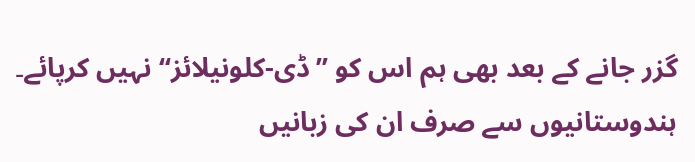گزر جانے کے بعد بھی ہم اس کو ’’ڈی-کلونیلائز‘‘ نہیں کرپائے۔ ہندوستانیوں سے صرف ان کی زبانیں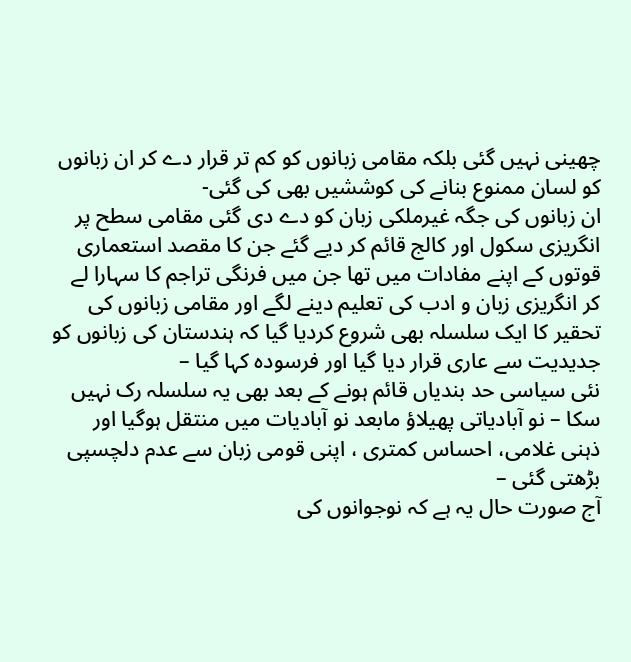چھینی نہیں گئی بلکہ مقامی زبانوں کو کم تر قرار دے کر ان زبانوں کو لسان ممنوع بنانے کی کوششیں بھی کی گئی-
ان زبانوں کی جگہ غیرملکی زبان کو دے دی گئی مقامی سطح پر انگریزی سکول اور کالج قائم کر دیے گئے جن کا مقصد استعماری قوتوں کے اپنے مفادات میں تھا جن میں فرنگی تراجم کا سہارا لے کر انگریزی زبان و ادب کی تعلیم دینے لگے اور مقامی زبانوں کی تحقیر کا ایک سلسلہ بھی شروع کردیا گیا کہ ہندستان کی زبانوں کو جدیدیت سے عاری قرار دیا گیا اور فرسودہ کہا گیا –
نئی سیاسی حد بندیاں قائم ہونے کے بعد بھی یہ سلسلہ رک نہیں سکا – نو آبادیاتی پھیلاؤ مابعد نو آبادیات میں منتقل ہوگیا اور ذہنی غلامی، احساس کمتری ، اپنی قومی زبان سے عدم دلچسپی بڑھتی گئی –
آج صورت حال یہ ہے کہ نوجوانوں کی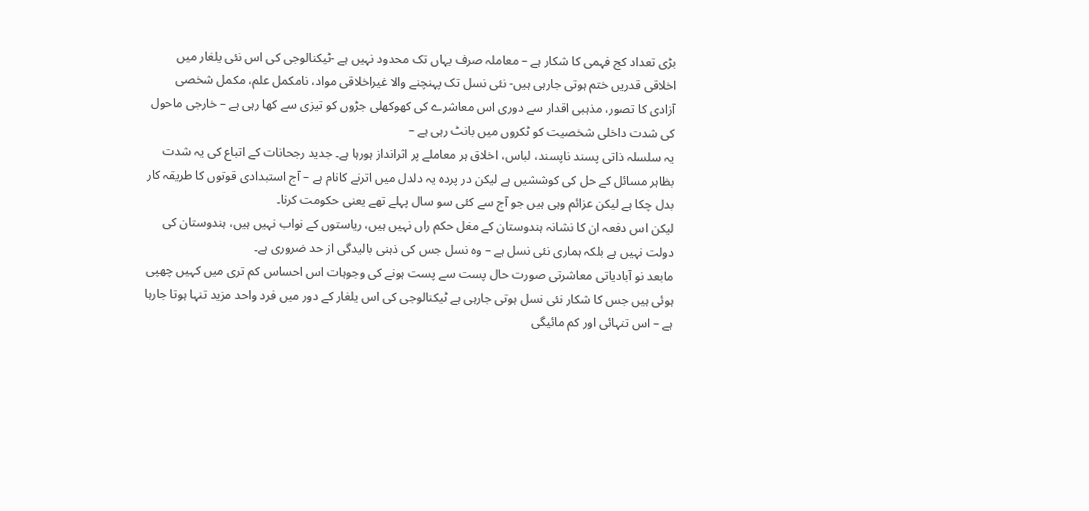بڑی تعداد کج فہمی کا شکار ہے – معاملہ صرف یہاں تک محدود نہیں ہے -ٹیکنالوجی کی اس نئی یلغار میں اخلاقی قدریں ختم ہوتی جارہی ہیں- نئی نسل تک پہنچنے والا غیراخلاقی مواد، نامکمل علم، مکمل شخصی آزادی کا تصور، مذہبی اقدار سے دوری اس معاشرے کی کھوکھلی جڑوں کو تیزی سے کھا رہی ہے – خارجی ماحول کی شدت داخلی شخصیت کو ٹکروں میں بانٹ رہی ہے –
یہ سلسلہ ذاتی پسند ناپسند، لباس، اخلاق ہر معاملے پر اثرانداز ہورہا ہے۔ جدید رجحانات کے اتباع کی یہ شدت بظاہر مسائل کے حل کی کوششیں ہے لیکن در پردہ یہ دلدل میں اترنے کانام ہے – آج استبدادی قوتوں کا طریقہ کار بدل چکا ہے لیکن عزائم وہی ہیں جو آج سے کئی سو سال پہلے تھے یعنی حکومت کرنا۔
لیکن اس دفعہ ان کا نشانہ ہندوستان کے مغل حکم راں نہیں ہیں، ریاستوں کے نواب نہیں ہیں، ہندوستان کی دولت نہیں ہے بلکہ ہماری نئی نسل ہے – وہ نسل جس کی ذہنی بالیدگی از حد ضروری ہے۔
مابعد نو آبادیاتی معاشرتی صورت حال پست سے پست ہونے کی وجوہات اس احساس کم تری میں کہیں چھپی ہوئی ہیں جس کا شکار نئی نسل ہوتی جارہی ہے ٹیکنالوجی کی اس یلغار کے دور میں فرد واحد مزید تنہا ہوتا جارہا ہے – اس تنہائی اور کم مائیگی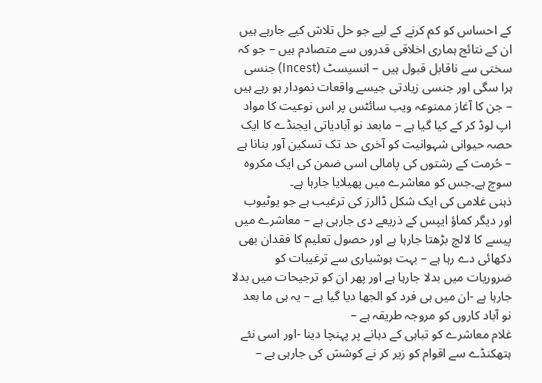کے احساس کو کم کرنے کے لیے جو حل تلاش کیے جارہے ہیں ان کے نتائج ہماری اخلاقی قدروں سے متصادم ہیں – جو کہ سختی سے ناقابل قبول ہیں – انسیسٹ (Incest) جنسی ہرا سگی اور جنسی زیادتی جیسے واقعات نمودار ہو رہے ہیں – جن کا آغاز ممنوعہ ویب سائٹس پر اس نوعیت کا مواد اپ لوڈ کر کے کیا گیا ہے – مابعد نو آبادیاتی ایجنڈے کا ایک حصہ حیوانی شہوانیت کو آخری حد تک تسکین آور بنانا ہے – حُرمت کے رشتوں کی پامالی اسی ضمن کی ایک مکروہ سوچ ہے۔جس کو معاشرے میں پھیلایا جارہا ہے۔
ذہنی غلامی کی ایک شکل ڈالرز کی ترغیب ہے جو یوٹیوب اور دیگر کماؤ ایپس کے ذریعے دی جارہی ہے – معاشرے میں پیسے کا لالچ بڑھتا جارہا ہے اور حصول تعلیم کا فقدان بھی دکھائی دے رہا ہے – بہت ہوشیاری سے ترغیبات کو ضروریات میں بدلا جارہا ہے اور پھر ان کو ترجیحات میں بدلا جارہا ہے -ان میں ہی فرد کو الجھا دیا گیا ہے – یہ ہی ما بعد نو آباد کاروں کو مروجہ طریقہ ہے –
غلام معاشرے کو تباہی کے دہانے پر پہنچا دینا -اور اسی نئے ہتھکنڈے سے اقوام کو زیر کر نے کوشش کی جارہی ہے –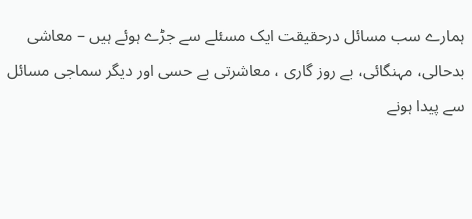ہمارے سب مسائل درحقیقت ایک مسئلے سے جڑے ہوئے ہیں – معاشی بدحالی، مہنگائی، بے روز گاری ، معاشرتی بے حسی اور دیگر سماجی مسائل سے پیدا ہونے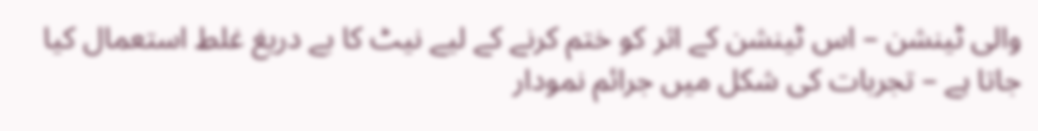والی ٹینشن – اس ٹینشن کے اثر کو ختم کرنے کے لیے نیٹ کا بے دریغ غلط استعمال کیا جاتا ہے – تجربات کی شکل میں جرائم نمودار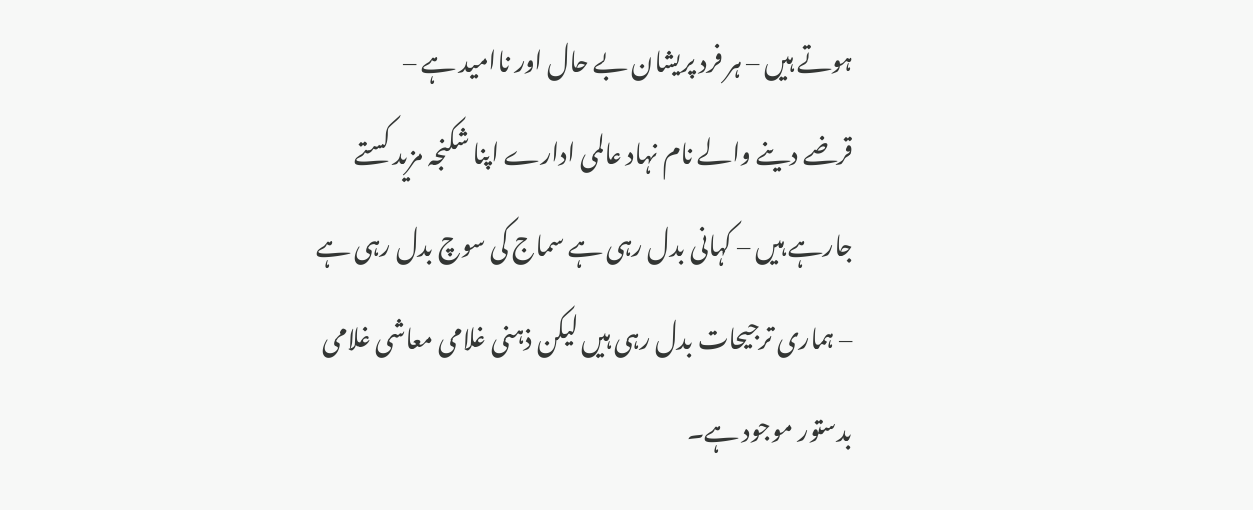ہوتے ہیں – ہر فرد پریشان بے حال اور ناامید ہے –
قرضے دینے والے نام نہاد عالمی ادارے اپنا شکنجہ مزید کستے جارہے ہیں – کہانی بدل رہی ہے سماج کی سوچ بدل رہی ہے – ہماری ترجیحات بدل رہی ہیں لیکن ذہنی غلامی معاشی غلامی بدستور موجود ہے۔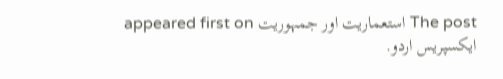The post استعماریت اور جمہوریت appeared first on ایکسپریس اردو.